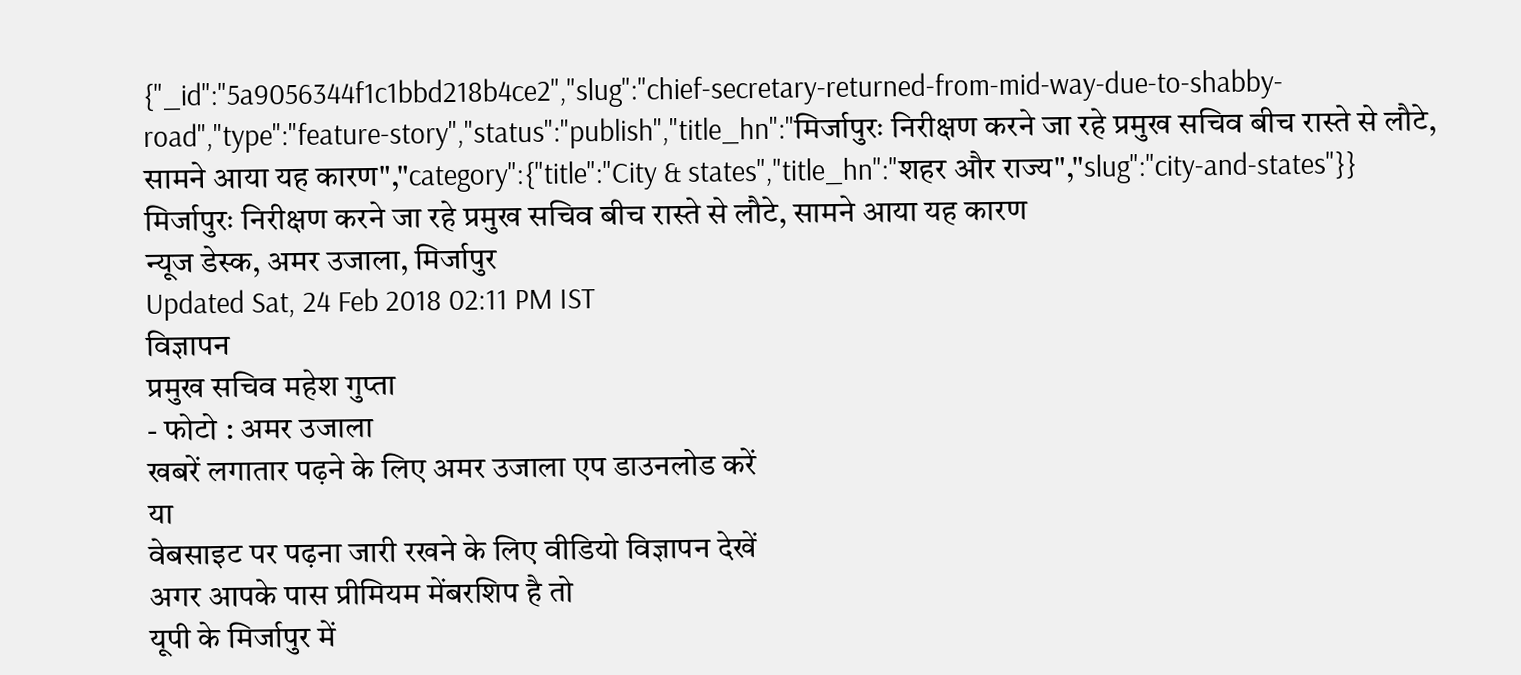{"_id":"5a9056344f1c1bbd218b4ce2","slug":"chief-secretary-returned-from-mid-way-due-to-shabby-road","type":"feature-story","status":"publish","title_hn":"मिर्जापुरः निरीक्षण करने जा रहे प्रमुख सचिव बीच रास्ते से लौटे, सामने आया यह कारण","category":{"title":"City & states","title_hn":"शहर और राज्य","slug":"city-and-states"}}
मिर्जापुरः निरीक्षण करने जा रहे प्रमुख सचिव बीच रास्ते से लौटे, सामने आया यह कारण
न्यूज डेस्क, अमर उजाला, मिर्जापुर
Updated Sat, 24 Feb 2018 02:11 PM IST
विज्ञापन
प्रमुख सचिव महेश गुप्ता
- फोटो : अमर उजाला
खबरें लगातार पढ़ने के लिए अमर उजाला एप डाउनलोड करें
या
वेबसाइट पर पढ़ना जारी रखने के लिए वीडियो विज्ञापन देखें
अगर आपके पास प्रीमियम मेंबरशिप है तो
यूपी के मिर्जापुर में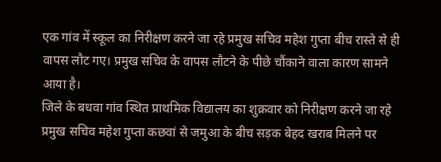एक गांव में स्कूल का निरीक्षण करने जा रहे प्रमुख सचिव महेश गुप्ता बीच रास्ते से ही वापस लौट गए। प्रमुख सचिव के वापस लौटने के पीछे चौंकाने वाला कारण सामने आया है।
जिले के बधवा गांव स्थित प्राथमिक विद्यालय का शुक्रवार को निरीक्षण करने जा रहे प्रमुख सचिव महेश गुप्ता कछवां से जमुआ के बीच सड़क बेहद खराब मिलने पर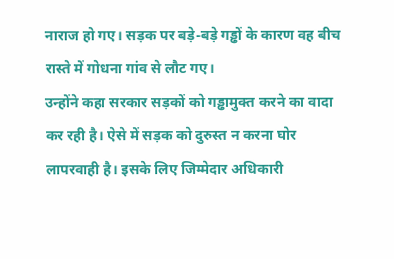नाराज हो गए। सड़क पर बड़े-बड़े गड्ढों के कारण वह बीच रास्ते में गोधना गांव से लौट गए।
उन्होंने कहा सरकार सड़कों को गड्ढामुक्त करने का वादा कर रही है। ऐसे में सड़क को दुरुस्त न करना घोर लापरवाही है। इसके लिए जिम्मेदार अधिकारी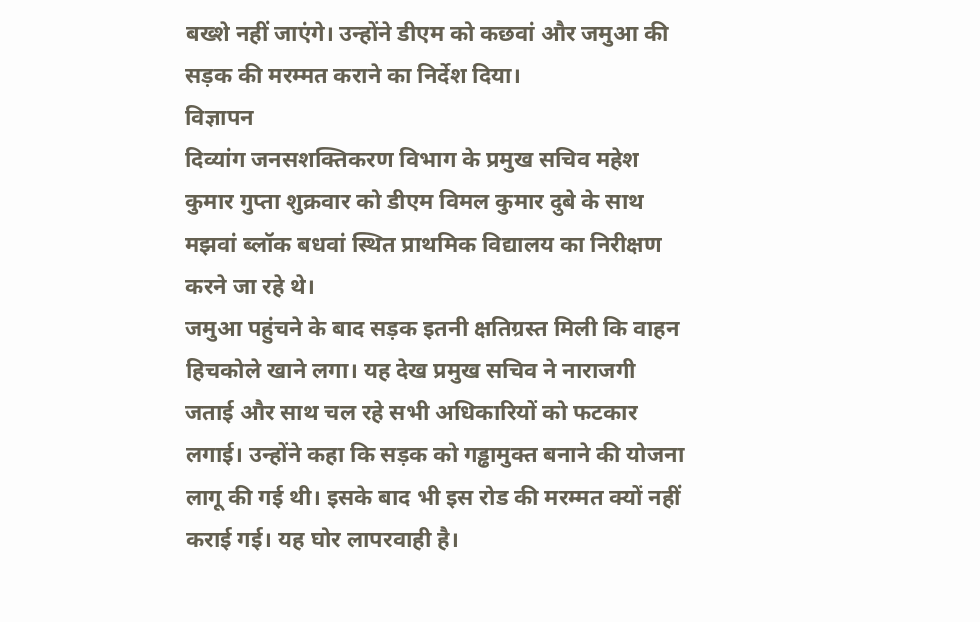बख्शे नहीं जाएंगे। उन्होंने डीएम को कछवां और जमुआ की सड़क की मरम्मत कराने का निर्देश दिया।
विज्ञापन
दिव्यांग जनसशक्तिकरण विभाग के प्रमुख सचिव महेश कुमार गुप्ता शुक्रवार को डीएम विमल कुमार दुबे के साथ मझवां ब्लॉक बधवां स्थित प्राथमिक विद्यालय का निरीक्षण करने जा रहे थे।
जमुआ पहुंचने के बाद सड़क इतनी क्षतिग्रस्त मिली कि वाहन हिचकोले खाने लगा। यह देख प्रमुख सचिव ने नाराजगी जताई और साथ चल रहे सभी अधिकारियों को फटकार लगाई। उन्होंने कहा कि सड़क को गड्ढामुक्त बनाने की योजना लागू की गई थी। इसके बाद भी इस रोड की मरम्मत क्यों नहीं कराई गई। यह घोर लापरवाही है।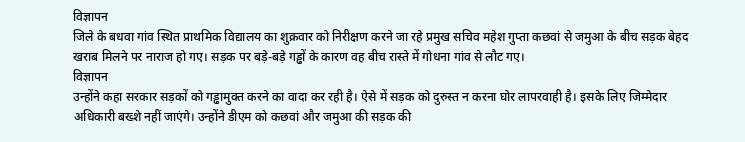विज्ञापन
जिले के बधवा गांव स्थित प्राथमिक विद्यालय का शुक्रवार को निरीक्षण करने जा रहे प्रमुख सचिव महेश गुप्ता कछवां से जमुआ के बीच सड़क बेहद खराब मिलने पर नाराज हो गए। सड़क पर बड़े-बड़े गड्ढों के कारण वह बीच रास्ते में गोधना गांव से लौट गए।
विज्ञापन
उन्होंने कहा सरकार सड़कों को गड्ढामुक्त करने का वादा कर रही है। ऐसे में सड़क को दुरुस्त न करना घोर लापरवाही है। इसके लिए जिम्मेदार अधिकारी बख्शे नहीं जाएंगे। उन्होंने डीएम को कछवां और जमुआ की सड़क की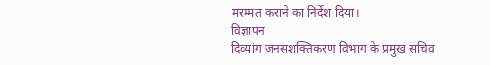मरम्मत कराने का निर्देश दिया।
विज्ञापन
दिव्यांग जनसशक्तिकरण विभाग के प्रमुख सचिव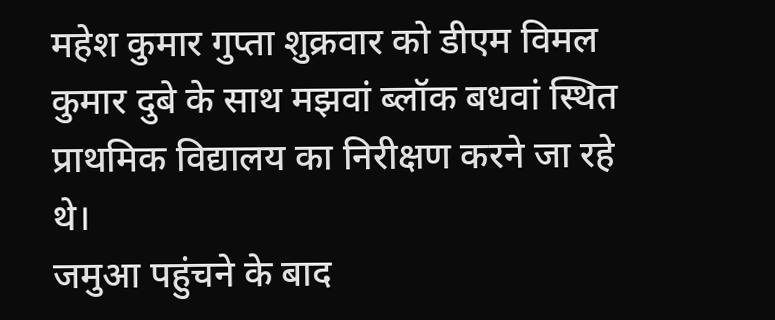महेश कुमार गुप्ता शुक्रवार को डीएम विमल कुमार दुबे के साथ मझवां ब्लॉक बधवां स्थित प्राथमिक विद्यालय का निरीक्षण करने जा रहे थे।
जमुआ पहुंचने के बाद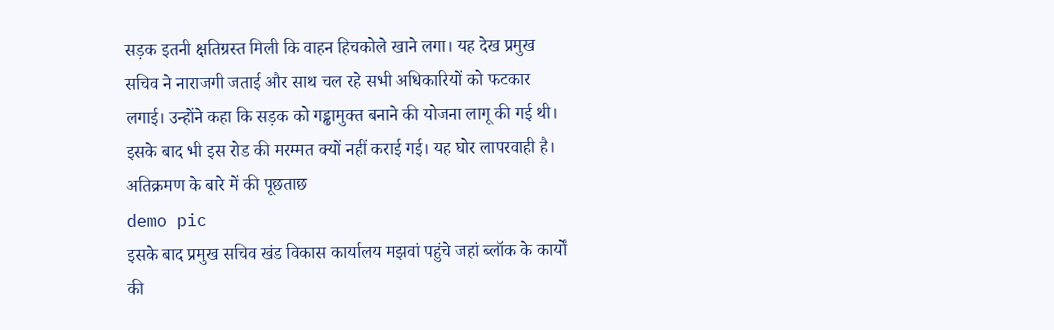सड़क इतनी क्षतिग्रस्त मिली कि वाहन हिचकोले खाने लगा। यह देख प्रमुख सचिव ने नाराजगी जताई और साथ चल रहे सभी अधिकारियों को फटकार लगाई। उन्होंने कहा कि सड़क को गड्ढामुक्त बनाने की योजना लागू की गई थी। इसके बाद भी इस रोड की मरम्मत क्यों नहीं कराई गई। यह घोर लापरवाही है।
अतिक्रमण के बारे में की पूछताछ
demo pic
इसके बाद प्रमुख सचिव खंड विकास कार्यालय मझवां पहुंचे जहां ब्लॉक के कार्यों की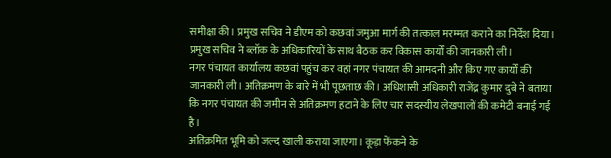समीक्षा की। प्रमुख सचिव ने डीएम को कछवां जमुआ मार्ग की तत्काल मरम्मत कराने का निर्देश दिया। प्रमुख सचिव ने ब्लॉक के अधिकारियों के साथ बैठक कर विकास कार्यों की जानकारी ली।
नगर पंचायत कार्यालय कछवां पहुंच कर वहां नगर पंचायत की आमदनी और किए गए कार्यों की जानकारी ली। अतिक्रमण के बारे में भी पूछताछ की। अधिशासी अधिकारी राजेंद्र कुमार दुबे ने बताया कि नगर पंचायत की जमीन से अतिक्रमण हटाने के लिए चार सदस्यीय लेखपालों की कमेटी बनाई गई है।
अतिक्रमित भूमि को जल्द खाली कराया जाएगा। कूड़ा फेंकने के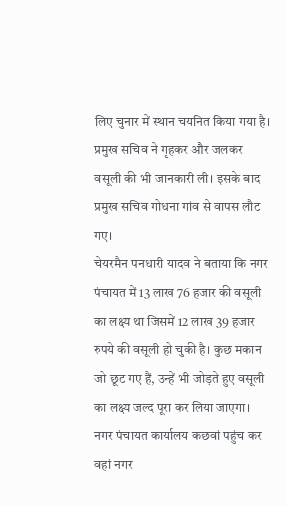लिए चुनार में स्थान चयनित किया गया है। प्रमुख सचिव ने गृहकर और जलकर वसूली की भी जानकारी ली। इसके बाद प्रमुख सचिव गोधना गांव से वापस लौट गए।
चेयरमैन पनधारी यादव ने बताया कि नगर पंचायत में 13 लाख 76 हजार की वसूली का लक्ष्य था जिसमें 12 लाख 39 हजार रुपये की वसूली हो चुकी है। कुछ मकान जो छूट गए हैं, उन्हें भी जोड़ते हुए वसूली का लक्ष्य जल्द पूरा कर लिया जाएगा।
नगर पंचायत कार्यालय कछवां पहुंच कर वहां नगर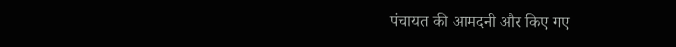पंचायत की आमदनी और किए गए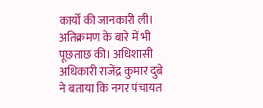कार्यों की जानकारी ली। अतिक्रमण के बारे में भी पूछताछ की। अधिशासी अधिकारी राजेंद्र कुमार दुबे ने बताया कि नगर पंचायत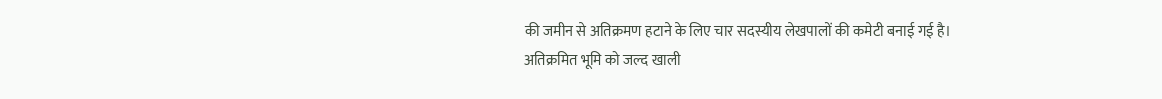की जमीन से अतिक्रमण हटाने के लिए चार सदस्यीय लेखपालों की कमेटी बनाई गई है।
अतिक्रमित भूमि को जल्द खाली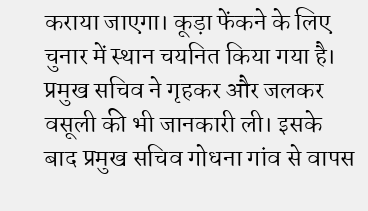कराया जाएगा। कूड़ा फेंकने के लिए चुनार में स्थान चयनित किया गया है। प्रमुख सचिव ने गृहकर और जलकर वसूली की भी जानकारी ली। इसके बाद प्रमुख सचिव गोधना गांव से वापस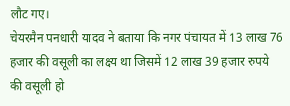लौट गए।
चेयरमैन पनधारी यादव ने बताया कि नगर पंचायत में 13 लाख 76 हजार की वसूली का लक्ष्य था जिसमें 12 लाख 39 हजार रुपये की वसूली हो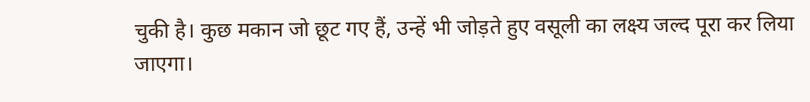चुकी है। कुछ मकान जो छूट गए हैं, उन्हें भी जोड़ते हुए वसूली का लक्ष्य जल्द पूरा कर लिया जाएगा।